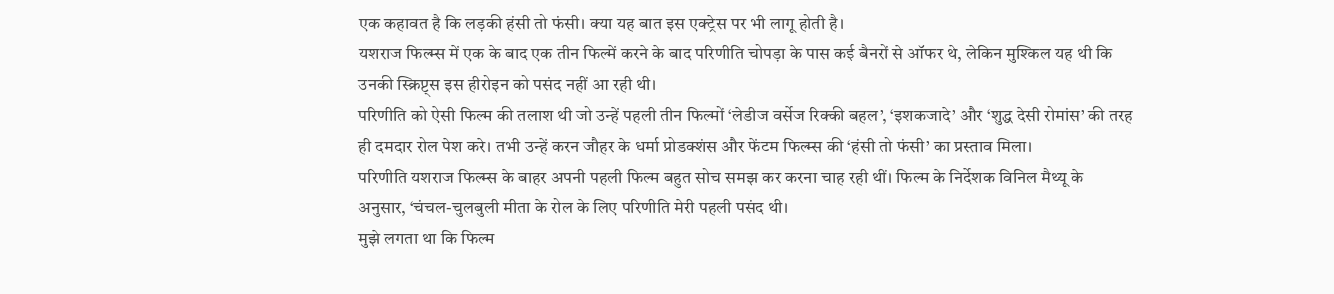एक कहावत है कि लड़की हंसी तो फंसी। क्या यह बात इस एक्ट्रेस पर भी लागू होती है।
यशराज फिल्म्स में एक के बाद एक तीन फिल्में करने के बाद परिणीति चोपड़ा के पास कई बैनरों से ऑफर थे, लेकिन मुश्किल यह थी कि उनकी स्क्रिप्ट्स इस हीरोइन को पसंद नहीं आ रही थी।
परिणीति को ऐसी फिल्म की तलाश थी जो उन्हें पहली तीन फिल्मों ‘लेडीज वर्सेज रिक्की बहल’, ‘इशकजादे’ और ‘शुद्ध देसी रोमांस’ की तरह ही दमदार रोल पेश करे। तभी उन्हें करन जौहर के धर्मा प्रोडक्शंस और फेंटम फिल्म्स की ‘हंसी तो फंसी’ का प्रस्ताव मिला।
परिणीति यशराज फिल्म्स के बाहर अपनी पहली फिल्म बहुत सोच समझ कर करना चाह रही थीं। फिल्म के निर्देशक विनिल मैथ्यू के अनुसार, ‘चंचल-चुलबुली मीता के रोल के लिए परिणीति मेरी पहली पसंद थी।
मुझे लगता था कि फिल्म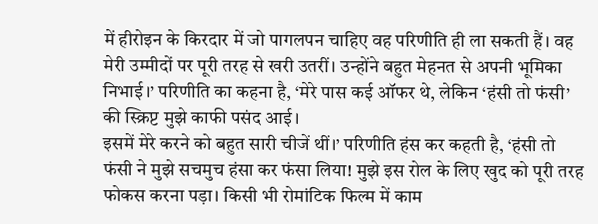में हीरोइन के किरदार में जो पागलपन चाहिए वह परिणीति ही ला सकती हैं। वह मेरी उम्मीदों पर पूरी तरह से खरी उतरीं। उन्होंने बहुत मेहनत से अपनी भूमिका निभाई।’ परिणीति का कहना है, ‘मेरे पास कई ऑफर थे, लेकिन ‘हंसी तो फंसी’ की स्क्रिप्ट मुझे काफी पसंद आई।
इसमें मेरे करने को बहुत सारी चीजें थीं।’ परिणीति हंस कर कहती है, ‘हंसी तो फंसी ने मुझे सचमुच हंसा कर फंसा लिया! मुझे इस रोल के लिए खुद को पूरी तरह फोकस करना पड़ा। किसी भी रोमांटिक फिल्म में काम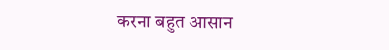करना बहुत आसान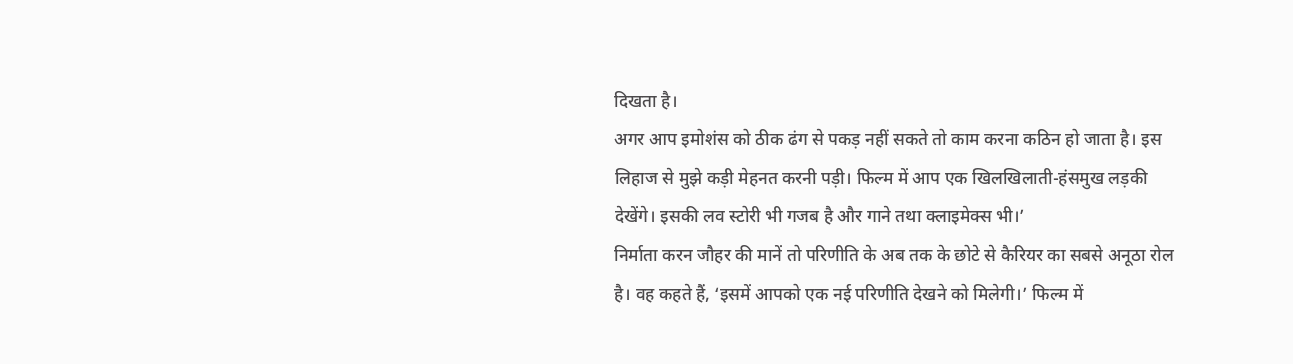दिखता है।
अगर आप इमोशंस को ठीक ढंग से पकड़ नहीं सकते तो काम करना कठिन हो जाता है। इस लिहाज से मुझे कड़ी मेहनत करनी पड़ी। फिल्म में आप एक खिलखिलाती-हंसमुख लड़की देखेंगे। इसकी लव स्टोरी भी गजब है और गाने तथा क्लाइमेक्स भी।’
निर्माता करन जौहर की मानें तो परिणीति के अब तक के छोटे से कैरियर का सबसे अनूठा रोल है। वह कहते हैं, ‘इसमें आपको एक नई परिणीति देखने को मिलेगी।’ फिल्म में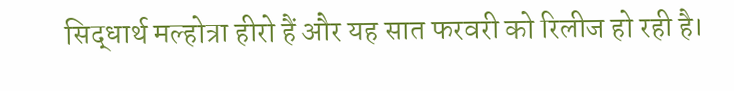सिद्धार्थ मल्होत्रा हीरो हैं और यह सात फरवरी को रिलीज हो रही है।